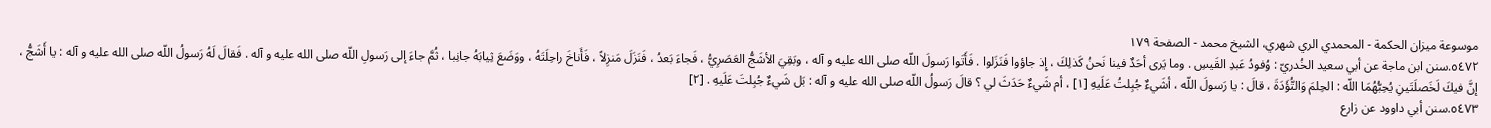موسوعة ميزان الحکمة - المحمدي الري شهري، الشيخ محمد - الصفحة ١٧٩
٥٤٧٢.سنن ابن ماجة عن أبي سعيد الخُدريّ : وُفودُ عَبدِ القَيسِ . وما يَرى أحَدٌ فينا نَحنُ كَذلِكَ ، إِذ جاؤوا فَنَزَلوا . فَأَتَوا رَسولَ اللّه صلى الله عليه و آله ، وبَقِيَ الأشَجُّ العَصَرِيُّ ، فَجاءَ بَعدُ ، فَنَزَلَ مَنزِلاً ، فَأَناخَ راحِلَتَهُ ، ووَضَعَ ثِيابَهُ جانِبا ، ثُمَّ جاءَ إلى رَسولِ اللّه صلى الله عليه و آله . فَقالَ لَهُ رَسولُ اللّه صلى الله عليه و آله : يا أَشَجُّ ، إنَّ فيكَ لَخَصلَتَينِ يُحِبُّهُمَا اللّه : الحِلمَ وَالتُّؤَدَةَ ، قالَ : يا رَسولَ اللّه ، أشَيءٌ جُبِلتُ عَلَيهِ [١] ، أم شَيءٌ حَدَثَ لي ؟ قالَ رَسولُ اللّه صلى الله عليه و آله : بَل شَيءٌ جُبِلتَ عَلَيهِ . [٢]
٥٤٧٣.سنن أبي داوود عن زارع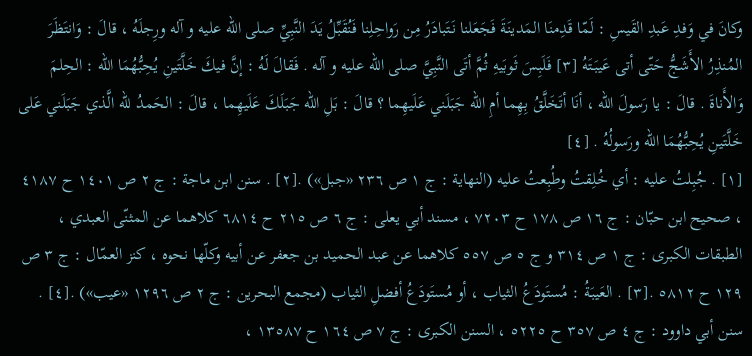وكانَ في وَفدِ عَبدِ القَيسِ : لَمّا قَدِمنَا المَدينَةَ فَجَعَلنا نَتَبادَرُ مِن رَواحِلِنا فَنُقَبِّلُ يَدَ النَّبِيِّ صلى الله عليه و آله ورِجلَهُ ، قالَ : وَانتَظَرَ المُنذِرُ الأَشَجُّ حَتّى أتى عَيبَتَهُ [٣] فَلَبِسَ ثَوبَيهِ ثُمَّ أتَى النَّبِيَّ صلى الله عليه و آله . فَقالَ لَهُ : إنَّ فيكَ خَلَّتَينِ يُحِبُّهُمَا اللّه : الحِلمَ وَالأَناةَ . قالَ : يا رَسولَ اللّه ، أنَا أتَخَلَّقُ بِهِما أمِ اللّه جَبَلَني عَلَيهِما ؟ قالَ : بَلِ اللّه جَبَلَكَ عَلَيهِما ، قالَ : الحَمدُ للّه الَّذي جَبَلَني عَلى خَلَّتَينِ يُحِبُّهُمَا اللّه ورَسولُهُ . [٤]
[١] . جُبِلتُ عليه : أي خُلِقتُ وطُبِعتُ عليه (النهاية : ج ١ ص ٢٣٦ «جبل») .[٢] . سنن ابن ماجة : ج ٢ ص ١٤٠١ ح ٤١٨٧ ، صحيح ابن حبّان : ج ١٦ ص ١٧٨ ح ٧٢٠٣ ، مسند أبي يعلى : ج ٦ ص ٢١٥ ح ٦٨١٤ كلاهما عن المثنّى العبدي ، الطبقات الكبرى : ج ١ ص ٣١٤ و ج ٥ ص ٥٥٧ كلاهما عن عبد الحميد بن جعفر عن أبيه وكلّها نحوه ، كنز العمّال : ج ٣ ص ١٢٩ ح ٥٨١٢ .[٣] . العَيبَةُ : مُستَودَعُ الثياب ، أو مُستَودَعُ أفضلِ الثياب (مجمع البحرين : ج ٢ ص ١٢٩٦ «عيب») .[٤] . سنن أبي داوود : ج ٤ ص ٣٥٧ ح ٥٢٢٥ ، السنن الكبرى : ج ٧ ص ١٦٤ ح ١٣٥٨٧ ،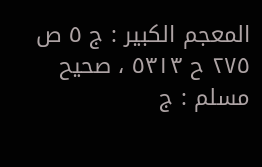المعجم الكبير : ج ٥ ص ٢٧٥ ح ٥٣١٣ ، صحيح مسلم : ج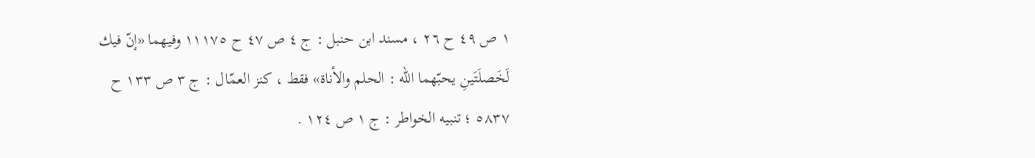١ ص ٤٩ ح ٢٦ ، مسند ابن حنبل : ج ٤ ص ٤٧ ح ١١١٧٥ وفيهما «إنّ فيك لَخَصلَتَينِ يحبّهما اللّه : الحلم والأناة» فقط ، كنز العمّال : ج ٣ ص ١٣٣ ح ٥٨٣٧ ؛ تنبيه الخواطر : ج ١ ص ١٢٤ .